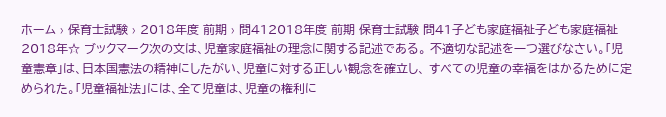ホーム › 保育士試験 › 2018年度 前期 › 問412018年度 前期 保育士試験 問41子ども家庭福祉子ども家庭福祉2018年☆ ブックマーク次の文は、児童家庭福祉の理念に関する記述である。 不適切な記述を一つ選びなさい。「児童憲章」は、日本国憲法の精神にしたがい、児童に対する正しい観念を確立し、 すべての児童の幸福をはかるために定められた。「児童福祉法」には、全て児童は、児童の権利に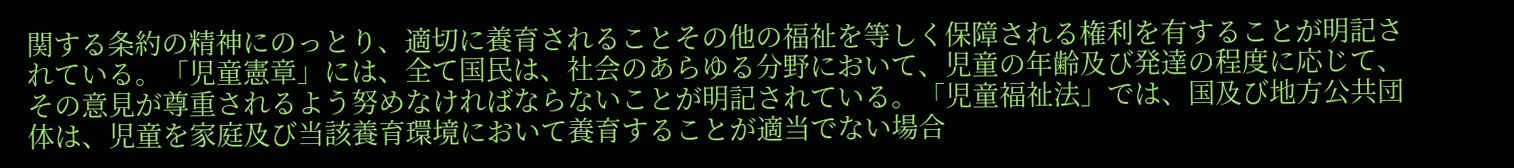関する条約の精神にのっとり、適切に養育されることその他の福祉を等しく保障される権利を有することが明記されている。「児童憲章」には、全て国民は、社会のあらゆる分野において、児童の年齢及び発達の程度に応じて、その意見が尊重されるよう努めなければならないことが明記されている。「児童福祉法」では、国及び地方公共団体は、児童を家庭及び当該養育環境において養育することが適当でない場合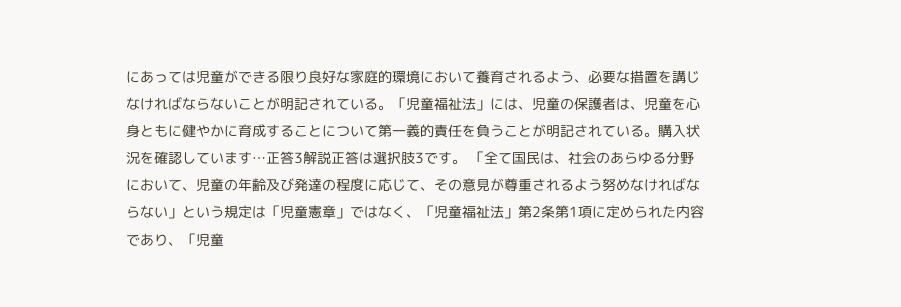にあっては児童ができる限り良好な家庭的環境において養育されるよう、必要な措置を講じなければならないことが明記されている。「児童福祉法」には、児童の保護者は、児童を心身ともに健やかに育成することについて第一義的責任を負うことが明記されている。購入状況を確認しています…正答3解説正答は選択肢3です。 「全て国民は、社会のあらゆる分野において、児童の年齢及び発達の程度に応じて、その意見が尊重されるよう努めなければならない」という規定は「児童憲章」ではなく、「児童福祉法」第2条第1項に定められた内容であり、「児童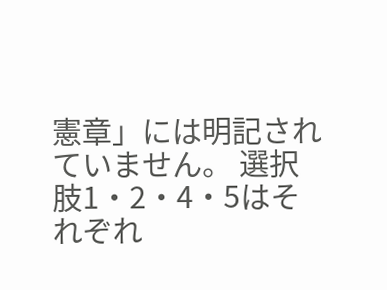憲章」には明記されていません。 選択肢1・2・4・5はそれぞれ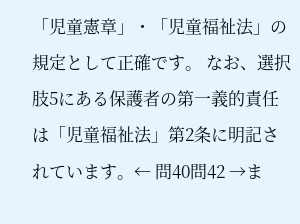「児童憲章」・「児童福祉法」の規定として正確です。 なお、選択肢5にある保護者の第一義的責任は「児童福祉法」第2条に明記されています。← 問40問42 →ま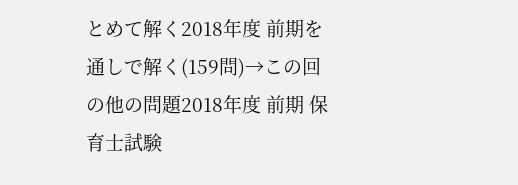とめて解く2018年度 前期を通しで解く(159問)→この回の他の問題2018年度 前期 保育士試験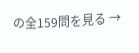の全159問を見る →